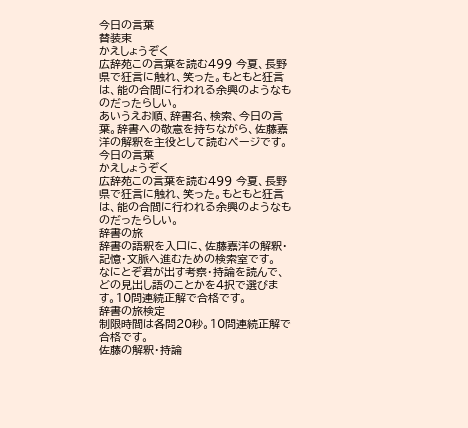今日の言葉
替装束
かえしょうぞく
広辞苑この言葉を読む499 今夏、長野県で狂言に触れ、笑った。もともと狂言は、能の合間に行われる余興のようなものだったらしい。
あいうえお順、辞書名、検索、今日の言葉。辞書への敬意を持ちながら、佐藤嘉洋の解釈を主役として読むページです。
今日の言葉
かえしょうぞく
広辞苑この言葉を読む499 今夏、長野県で狂言に触れ、笑った。もともと狂言は、能の合間に行われる余興のようなものだったらしい。
辞書の旅
辞書の語釈を入口に、佐藤嘉洋の解釈・記憶・文脈へ進むための検索室です。
なにとぞ君が出す考察・持論を読んで、どの見出し語のことかを4択で選びます。10問連続正解で合格です。
辞書の旅検定
制限時間は各問20秒。10問連続正解で合格です。
佐藤の解釈・持論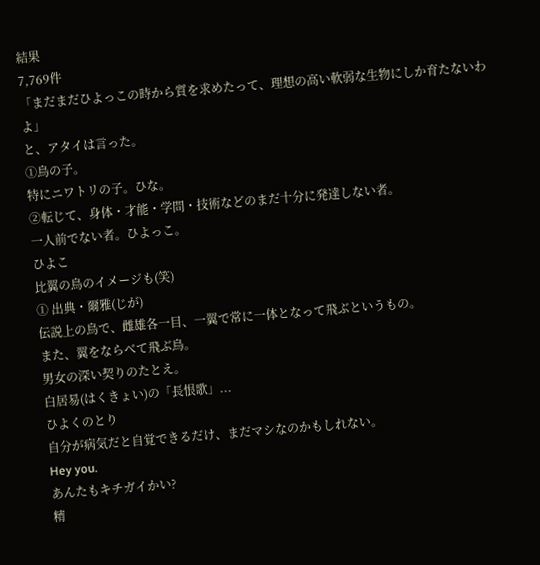結果
7,769件
「まだまだひよっこの時から質を求めたって、理想の高い軟弱な生物にしか育たないわよ」
と、アタイは言った。
①鳥の子。
特にニワトリの子。ひな。
②転じて、身体・才能・学問・技術などのまだ十分に発達しない者。
一人前でない者。ひよっこ。
ひよこ
比翼の鳥のイメージも(笑)
① 出典・爾雅(じが)
伝説上の鳥で、雌雄各一目、一翼で常に一体となって飛ぶというもの。
また、翼をならべて飛ぶ鳥。
男女の深い契りのたとえ。
白居易(はくきょい)の「長恨歌」...
ひよくのとり
自分が病気だと自覚できるだけ、まだマシなのかもしれない。
Hey you.
あんたもキチガイかい?
精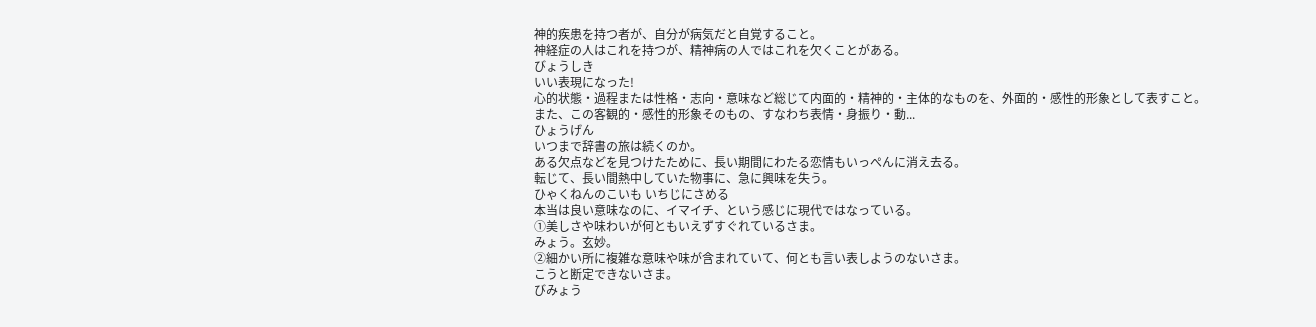神的疾患を持つ者が、自分が病気だと自覚すること。
神経症の人はこれを持つが、精神病の人ではこれを欠くことがある。
びょうしき
いい表現になった!
心的状態・過程または性格・志向・意味など総じて内面的・精神的・主体的なものを、外面的・感性的形象として表すこと。
また、この客観的・感性的形象そのもの、すなわち表情・身振り・動...
ひょうげん
いつまで辞書の旅は続くのか。
ある欠点などを見つけたために、長い期間にわたる恋情もいっぺんに消え去る。
転じて、長い間熱中していた物事に、急に興味を失う。
ひゃくねんのこいも いちじにさめる
本当は良い意味なのに、イマイチ、という感じに現代ではなっている。
①美しさや味わいが何ともいえずすぐれているさま。
みょう。玄妙。
②細かい所に複雑な意味や味が含まれていて、何とも言い表しようのないさま。
こうと断定できないさま。
びみょう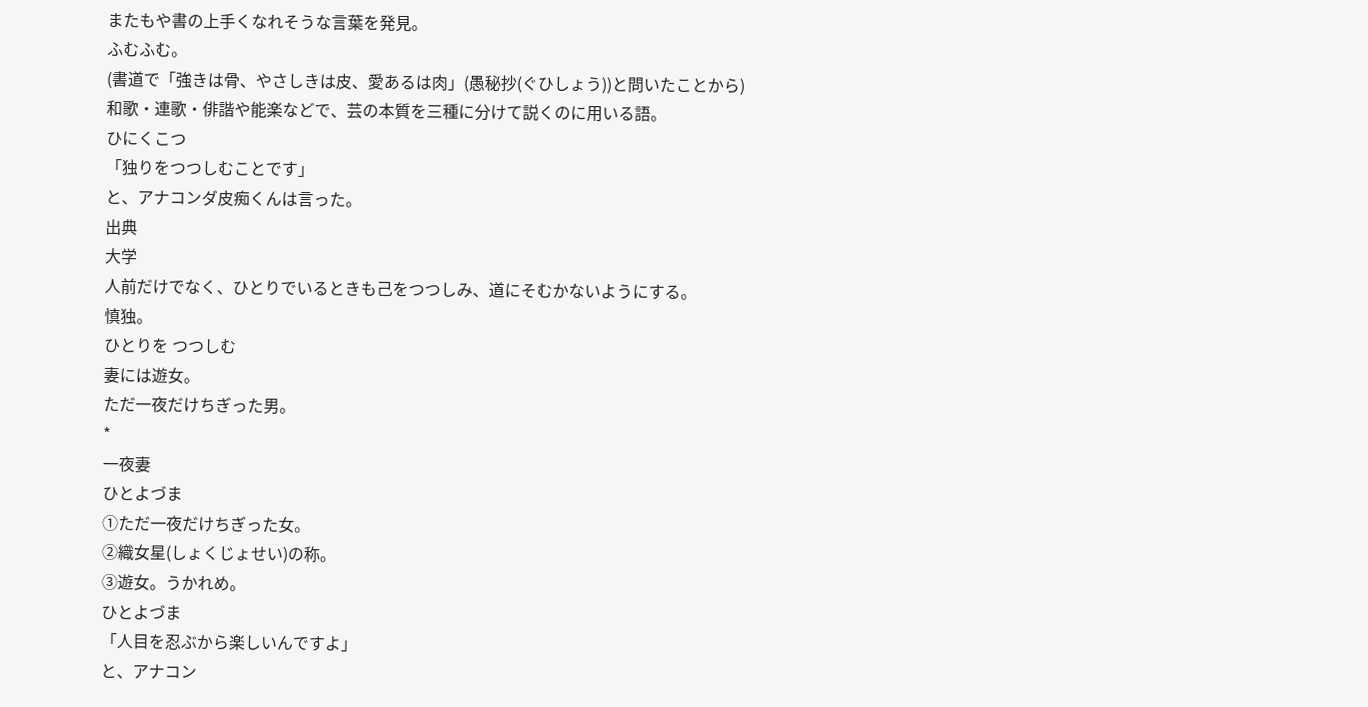またもや書の上手くなれそうな言葉を発見。
ふむふむ。
(書道で「強きは骨、やさしきは皮、愛あるは肉」(愚秘抄(ぐひしょう))と問いたことから)
和歌・連歌・俳諧や能楽などで、芸の本質を三種に分けて説くのに用いる語。
ひにくこつ
「独りをつつしむことです」
と、アナコンダ皮痴くんは言った。
出典
大学
人前だけでなく、ひとりでいるときも己をつつしみ、道にそむかないようにする。
慎独。
ひとりを つつしむ
妻には遊女。
ただ一夜だけちぎった男。
*
一夜妻
ひとよづま
①ただ一夜だけちぎった女。
②織女星(しょくじょせい)の称。
③遊女。うかれめ。
ひとよづま
「人目を忍ぶから楽しいんですよ」
と、アナコン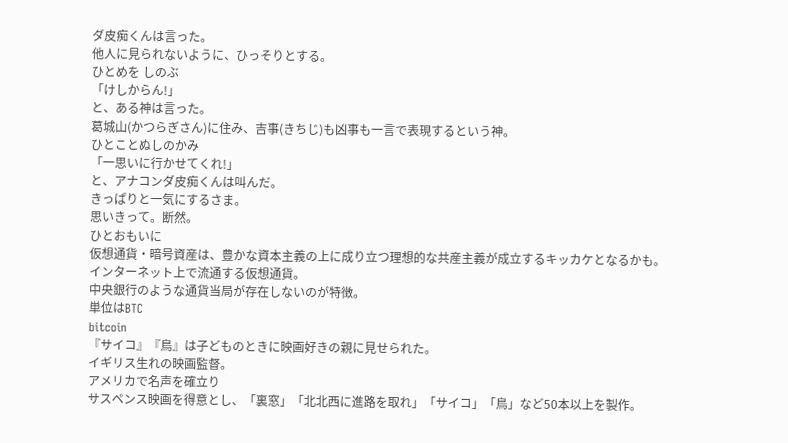ダ皮痴くんは言った。
他人に見られないように、ひっそりとする。
ひとめを しのぶ
「けしからん!」
と、ある神は言った。
葛城山(かつらぎさん)に住み、吉事(きちじ)も凶事も一言で表現するという神。
ひとことぬしのかみ
「一思いに行かせてくれ!」
と、アナコンダ皮痴くんは叫んだ。
きっぱりと一気にするさま。
思いきって。断然。
ひとおもいに
仮想通貨・暗号資産は、豊かな資本主義の上に成り立つ理想的な共産主義が成立するキッカケとなるかも。
インターネット上で流通する仮想通貨。
中央銀行のような通貨当局が存在しないのが特徴。
単位はBTC
bitcoin
『サイコ』『鳥』は子どものときに映画好きの親に見せられた。
イギリス生れの映画監督。
アメリカで名声を確立り
サスペンス映画を得意とし、「裏窓」「北北西に進路を取れ」「サイコ」「鳥」など50本以上を製作。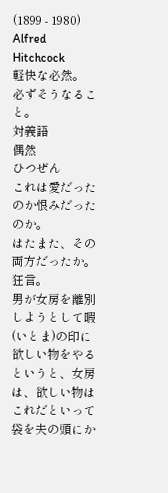(1899 - 1980)
Alfred Hitchcock
軽快な必然。
必ずそうなること。
対義語
偶然
ひつぜん
これは愛だったのか恨みだったのか。
はたまた、その両方だったか。
狂言。
男が女房を離別しようとして暇(いとま)の印に欲しい物をやるというと、女房は、欲しい物はこれだといって袋を夫の頭にか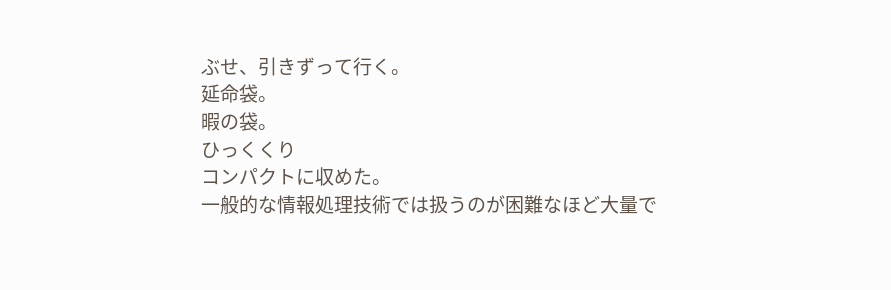ぶせ、引きずって行く。
延命袋。
暇の袋。
ひっくくり
コンパクトに収めた。
一般的な情報処理技術では扱うのが困難なほど大量で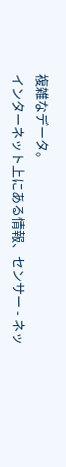複雑なデータ。
インターネット上にある情報、センサー - ネッ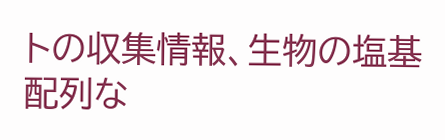トの収集情報、生物の塩基配列な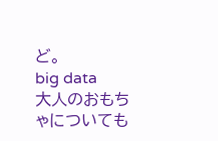ど。
big data
大人のおもちゃについても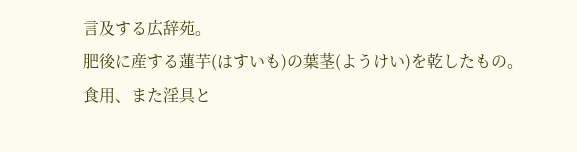言及する広辞苑。
肥後に産する蓮芋(はすいも)の葉茎(ようけい)を乾したもの。
食用、また淫具と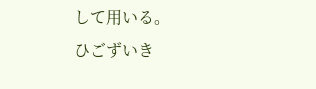して用いる。
ひごずいき